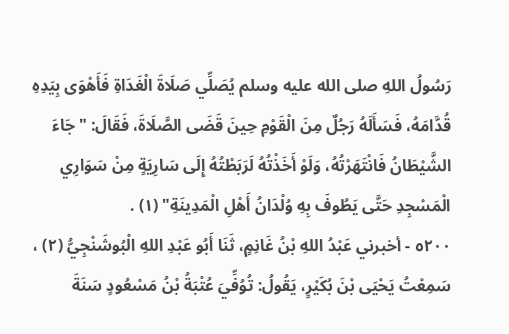رَسُولُ اللهِ صلى الله عليه وسلم يُصَلِّي صَلَاةَ الْغَدَاةِ فَأَهْوَى بِيَدِهِ قُدَّامَهُ، فَسَأَلَهُ رَجُلٌ مِنَ الْقَوْمِ حِينَ قَضَى الصَّلَاةَ، فَقَالَ: "جَاءَ الشَّيْطَانُ فَانْتَهَرْتُهُ، وَلَوْ أَخَذْتُهُ لَرَبَطْتُهُ إِلَى سَارِيَةٍ مِنْ سَوَارِي الْمَسْجِدِ حَتَّى يَطُوفَ بِهِ وُلْدَانُ أَهْلِ الْمَدِينَةِ" (١) .
٥٢٠٠ - أخبرني عَبْدُ اللهِ بْنُ غَانِمٍ، ثَنَا أَبُو عَبْدِ اللهِ الْبُوشَنْجِيُّ (٢) ، سَمِعْتُ يَحْيَى بْنَ بُكَيْرٍ، يَقُولُ: تُوُفِّيَ عُتْبَةُ بْنُ مَسْعُودٍ سَنَةَ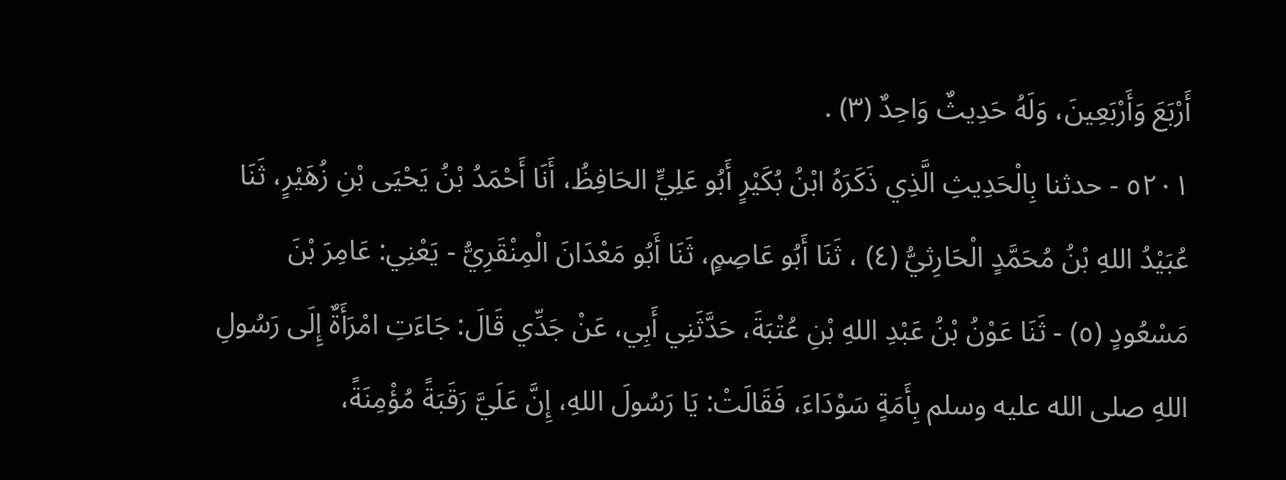أَرْبَعَ وَأَرْبَعِينَ، وَلَهُ حَدِيثٌ وَاحِدٌ (٣) .
٥٢٠١ - حدثنا بِالْحَدِيثِ الَّذِي ذَكَرَهُ ابْنُ بُكَيْرٍ أَبُو عَلِيٍّ الحَافِظُ، أَنَا أَحْمَدُ بْنُ يَحْيَى بْنِ زُهَيْرٍ، ثَنَا عُبَيْدُ اللهِ بْنُ مُحَمَّدٍ الْحَارِثيُّ (٤) ، ثَنَا أَبُو عَاصِمٍ، ثَنَا أَبُو مَعْدَانَ الْمِنْقَرِيُّ - يَعْنِي: عَامِرَ بْنَ مَسْعُودٍ (٥) - ثَنَا عَوْنُ بْنُ عَبْدِ اللهِ بْنِ عُتْبَةَ، حَدَّثَنِي أَبِي، عَنْ جَدِّي قَالَ: جَاءَتِ امْرَأَةٌ إِلَى رَسُولِ اللهِ صلى الله عليه وسلم بِأَمَةٍ سَوْدَاءَ، فَقَالَتْ: يَا رَسُولَ اللهِ، إِنَّ عَلَيَّ رَقَبَةً مُؤْمِنَةً،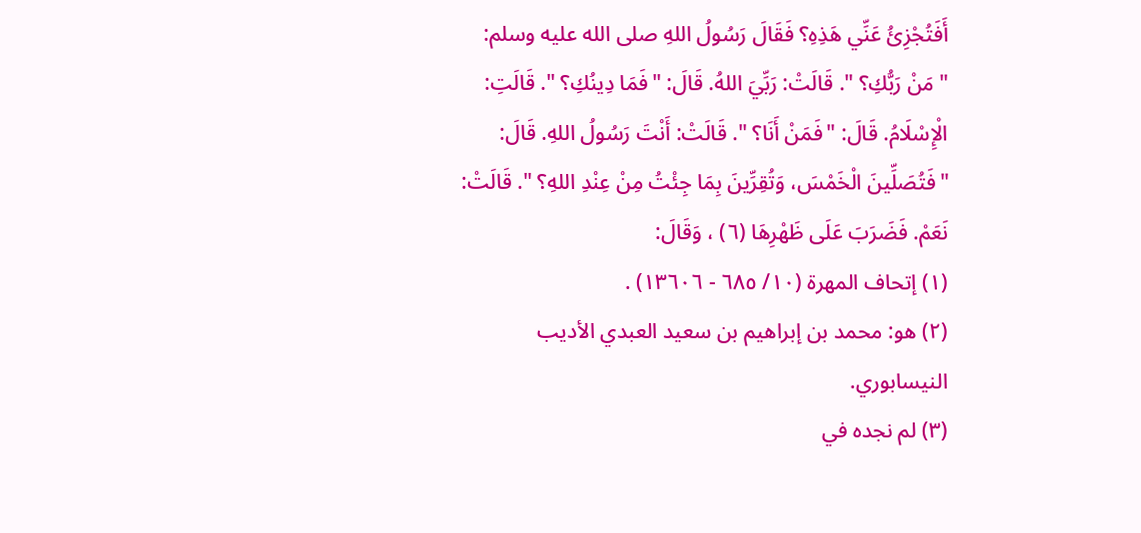أَفَتُجْزِئُ عَنِّي هَذِهِ؟ فَقَالَ رَسُولُ اللهِ صلى الله عليه وسلم: "مَنْ رَبُّكِ؟ ". قَالَتْ: رَبِّيَ اللهُ. قَالَ: "فَمَا دِينُكِ؟ ". قَالَتِ: الْإِسْلَامُ. قَالَ: "فَمَنْ أَنَا؟ ". قَالَتْ: أَنْتَ رَسُولُ اللهِ. قَالَ: "فَتُصَلِّينَ الْخَمْسَ، وَتُقِرِّينَ بِمَا جِئْتُ مِنْ عِنْدِ اللهِ؟ ". قَالَتْ: نَعَمْ. فَضَرَبَ عَلَى ظَهْرِهَا (٦) ، وَقَالَ:
(١) إتحاف المهرة (١٠/ ٦٨٥ - ١٣٦٠٦) .
(٢) هو: محمد بن إبراهيم بن سعيد العبدي الأديب النيسابوري.
(٣) لم نجده في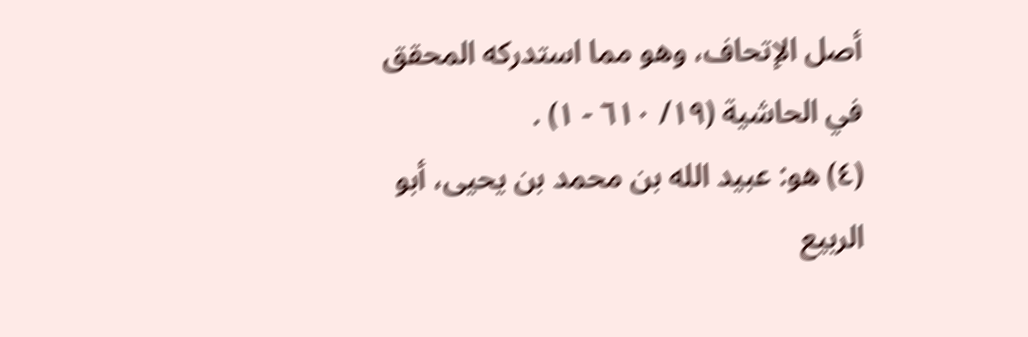أصل الإتحاف، وهو مما استدركه المحقق في الحاشية (١٩/ ٦١٠ - ١) .
(٤) هو: عبيد الله بن محمد بن يحيى، أبو الربيع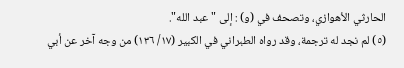الحارثي الأهوازي، وتصحف في (و) : إلى "عبد الله".
(٥) لم نجد له ترجمة، وقد رواه الطبراني في الكبير (١٧/ ١٣٦) من وجه آخر عن أبي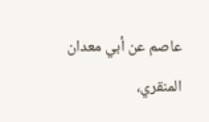عاصم عن أبي معدان المنقري،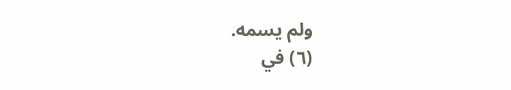ولم يسمه.
(٦) في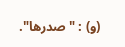(و) : "صدرها".